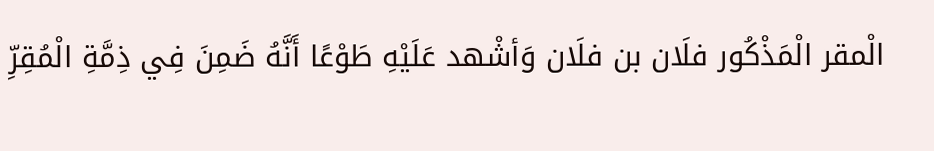الْمقر الْمَذْكُور فلَان بن فلَان وَأشْهد عَلَيْهِ طَوْعًا أَنَّهُ ضَمِنَ فِي ذِمَّةِ الْمُقِرِّ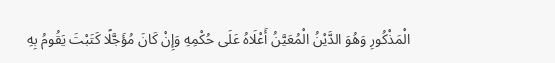الْمَذْكُورِ وَهُوَ الدَّيْنُ الْمُعَيَّنُ أَعْلَاهُ عَلَى حُكْمِهِ وَإِنْ كَانَ مُؤَجَّلًا كَتَبْتَ يَقُومُ بِهِ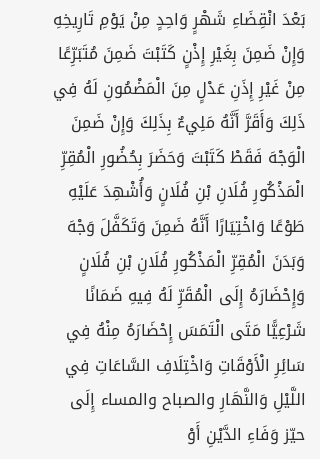بَعْدَ انْقِضَاءِ شَهْرٍ وَاحِدٍ مِنْ يَوْمِ تَارِيخِهِ وَإِنْ ضَمِنَ بِغَيْرِ إِذْنٍ كَتَبْتَ ضَمِنَ مُتَبَرِّعًا مِنْ غَيْرِ إِذَنِ عَدْلٍ مِنَ الْمَضْمُونِ لَهُ فِي ذَلِكَ وَأَقَرَّ أَنَّهُ مَلِيءٌ بِذَلِكَ وَإِنْ ضَمِنَ الْوَجْهَ فَقَطْ كَتَبْتَ وَحَضَرَ بِحُضُورِ الْمُقِرِّ الْمَذْكُورِ فُلَانِ بْنِ فُلَانٍ وَأُشْهِدَ عَلَيْهِ طَوْعًا وَاخْتِيَارًا أَنَّهُ ضَمِنَ وَتَكَفَّلَ وَجْهَ وَبَدَنَ الْمُقِرِّ الْمَذْكُورِ فُلَانِ بْنِ فُلَانٍ وَإِحْضَارَهُ إِلَى الْمُقَرِّ لَهُ فِيهِ ضَمَانًا شَرْعِيًّا مَتَى الْتَمَسَ إِحْضَارَهُ مِنْهُ فِي سَائِرِ الْأَوْقَاتِ وَاخْتِلَافِ السَّاعَاتِ فِي اللَّيْلِ وَالنَّهَارِ والصباح والمساء إِلَى حيّز وَفَاءِ الدَّيْنِ أَوْ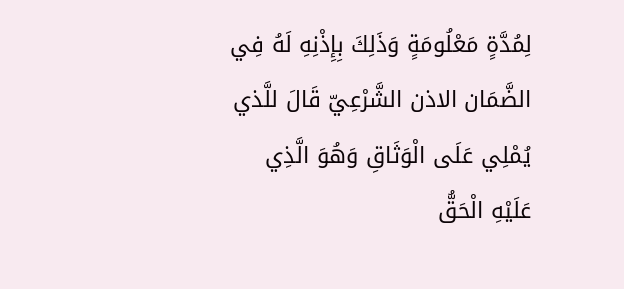لِمُدَّةٍ مَعْلُومَةٍ وَذَلِكَ بِإِذْنِهِ لَهُ فِي الضَّمَان الاذن الشَّرْعِيّ قَالَ للَّذي يُمْلِي عَلَى الْوَثَاقِ وَهُوَ الَّذِي عَلَيْهِ الْحَقُّ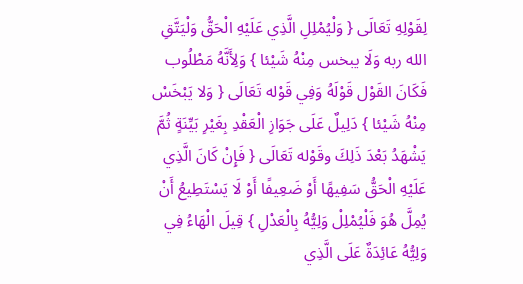لِقَوْلِهِ تَعَالَى { وَلْيُمْلِلِ الَّذِي عَلَيْهِ الْحَقُّ وَلْيَتَّقِ الله ربه وَلَا يبخس مِنْهُ شَيْئا } وَلِأَنَّهُ مَطْلُوب فَكَانَ القَوْل قَوْلَهُ وَفِي قَوْله تَعَالَى { وَلا يَبْخَسْ مِنْهُ شَيْئا } دَلِيلٌ عَلَى جَوَازِ الْعَقْدِ بِغَيْرِ بَيِّنَةٍ ثُمَّ يَشْهَدُ بَعْدَ ذَلِكَ وقَوْله تَعَالَى { فَإِنْ كَانَ الَّذِي عَلَيْهِ الْحَقُّ سَفِيهًا أَوْ ضَعِيفًا أَوْ لَا يَسْتَطِيعُ أَنْ يُمِلَّ هُوَ فَلْيُمْلِلْ وَلِيُّهُ بِالْعَدْلِ } قِيلَ الْهَاءُ فِي وَلِيُّهُ عَائِدَةٌ عَلَى الَّذِي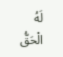لَهُ الْحَقُّ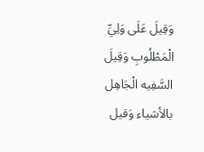وَقِيلَ عَلَى وَلِيِّ الْمَطْلُوبِ وَقِيلَ السَّفِيه الْجَاهِل بالأشياء وَقيل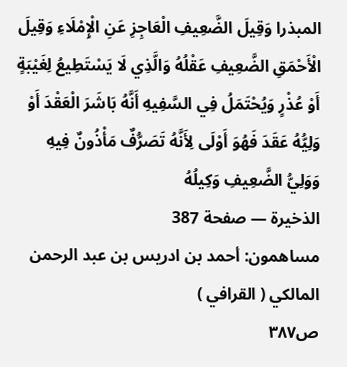المبذرا وَقِيلَ الضَّعِيفِ الْعَاجِزِ عَنِ الْإِمْلَاءِ وَقِيلَ الْأَحْمَقِ الضَّعِيفِ عَقْلُهُ وَالَّذِي لَا يَسْتَطِيعُ لِغَيْبَةٍ أَوْ عُذْرٍ وَيُحْتَمَلُ فِي السَّفِيهِ أَنَّهُ بَاشَرَ الْعَقْدَ أَوْ وَلِيُّهُ عَقَدَ فَهُوَ أَوْلَى لِأَنَّهُ تَصَرُّفٌ مَأْذُونٌ فِيهِ وَوَلِيُّ الضَّعِيفِ وَكِيلُهُ
الذخيرة — صفحة 387
مساهمون: أحمد بن ادريس بن عبد الرحمن المالكي ( القرافي )
ص٣٨٧